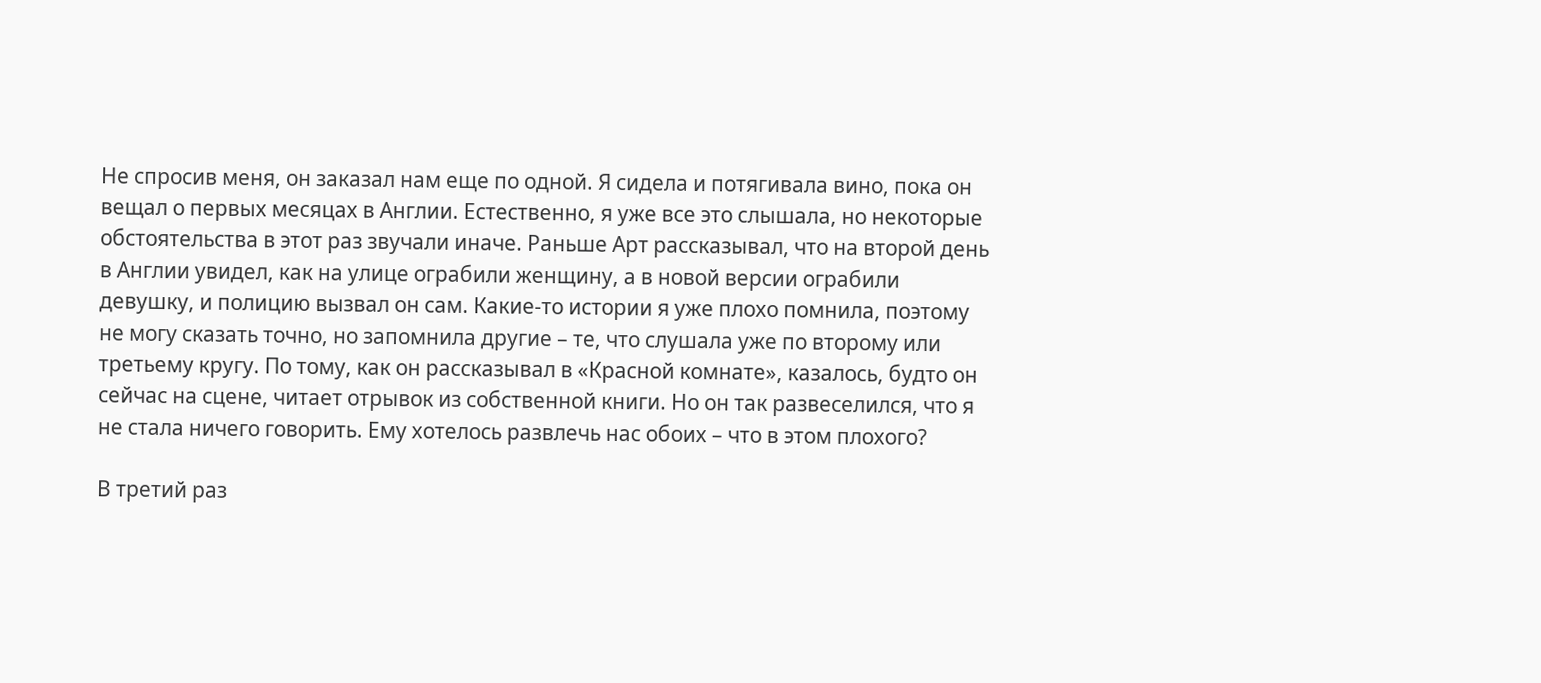Не спросив меня, он заказал нам еще по одной. Я сидела и потягивала вино, пока он вещал о первых месяцах в Англии. Естественно, я уже все это слышала, но некоторые обстоятельства в этот раз звучали иначе. Раньше Арт рассказывал, что на второй день в Англии увидел, как на улице ограбили женщину, а в новой версии ограбили девушку, и полицию вызвал он сам. Какие-то истории я уже плохо помнила, поэтому не могу сказать точно, но запомнила другие – те, что слушала уже по второму или третьему кругу. По тому, как он рассказывал в «Красной комнате», казалось, будто он сейчас на сцене, читает отрывок из собственной книги. Но он так развеселился, что я не стала ничего говорить. Ему хотелось развлечь нас обоих – что в этом плохого?

В третий раз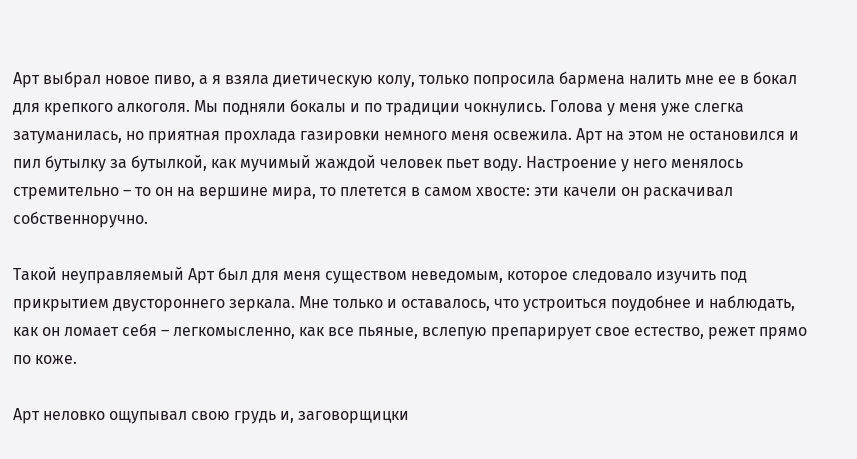Арт выбрал новое пиво, а я взяла диетическую колу, только попросила бармена налить мне ее в бокал для крепкого алкоголя. Мы подняли бокалы и по традиции чокнулись. Голова у меня уже слегка затуманилась, но приятная прохлада газировки немного меня освежила. Арт на этом не остановился и пил бутылку за бутылкой, как мучимый жаждой человек пьет воду. Настроение у него менялось стремительно – то он на вершине мира, то плетется в самом хвосте: эти качели он раскачивал собственноручно.

Такой неуправляемый Арт был для меня существом неведомым, которое следовало изучить под прикрытием двустороннего зеркала. Мне только и оставалось, что устроиться поудобнее и наблюдать, как он ломает себя – легкомысленно, как все пьяные, вслепую препарирует свое естество, режет прямо по коже.

Арт неловко ощупывал свою грудь и, заговорщицки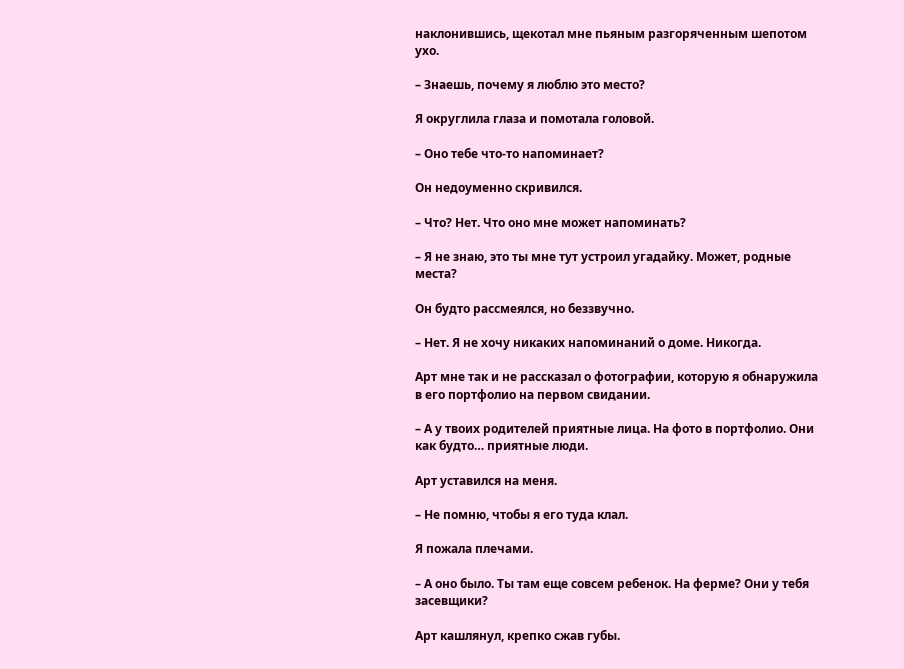наклонившись, щекотал мне пьяным разгоряченным шепотом ухо.

– Знаешь, почему я люблю это место?

Я округлила глаза и помотала головой.

– Оно тебе что-то напоминает?

Он недоуменно скривился.

– Что? Нет. Что оно мне может напоминать?

– Я не знаю, это ты мне тут устроил угадайку. Может, родные места?

Он будто рассмеялся, но беззвучно.

– Нет. Я не хочу никаких напоминаний о доме. Никогда.

Арт мне так и не рассказал о фотографии, которую я обнаружила в его портфолио на первом свидании.

– А у твоих родителей приятные лица. На фото в портфолио. Они как будто… приятные люди.

Арт уставился на меня.

– Не помню, чтобы я его туда клал.

Я пожала плечами.

– А оно было. Ты там еще совсем ребенок. На ферме? Они у тебя засевщики?

Арт кашлянул, крепко сжав губы.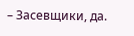– Засевщики, да.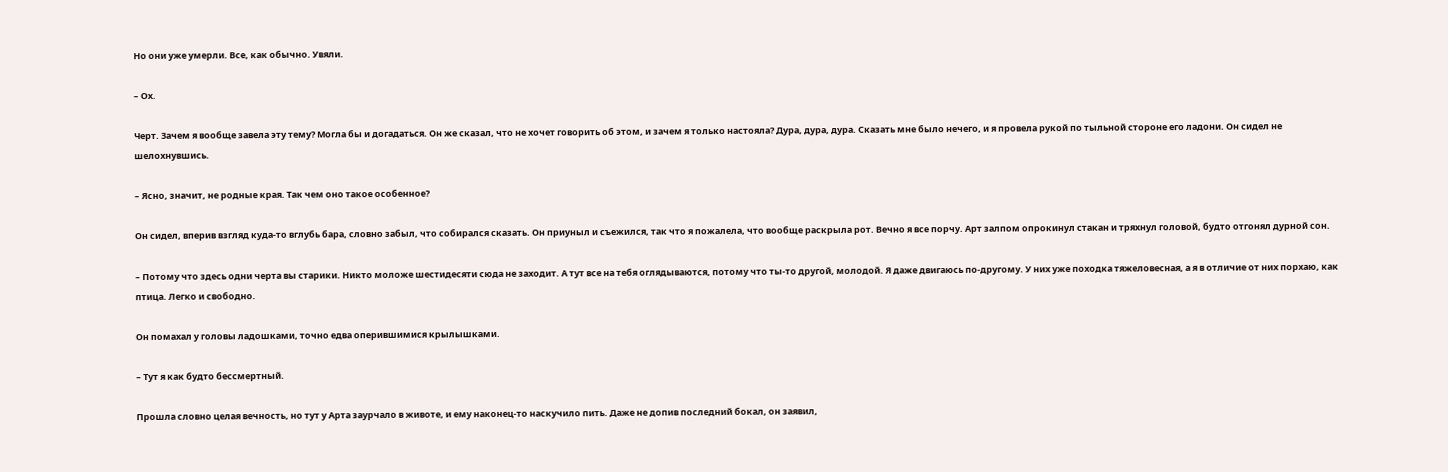Но они уже умерли. Все, как обычно. Увяли.

– Ох.

Черт. Зачем я вообще завела эту тему? Могла бы и догадаться. Он же сказал, что не хочет говорить об этом, и зачем я только настояла? Дура, дура, дура. Сказать мне было нечего, и я провела рукой по тыльной стороне его ладони. Он сидел не шелохнувшись.

– Ясно, значит, не родные края. Так чем оно такое особенное?

Он сидел, вперив взгляд куда-то вглубь бара, словно забыл, что собирался сказать. Он приуныл и съежился, так что я пожалела, что вообще раскрыла рот. Вечно я все порчу. Арт залпом опрокинул стакан и тряхнул головой, будто отгонял дурной сон.

– Потому что здесь одни черта вы старики. Никто моложе шестидесяти сюда не заходит. А тут все на тебя оглядываются, потому что ты-то другой, молодой. Я даже двигаюсь по-другому. У них уже походка тяжеловесная, а я в отличие от них порхаю, как птица. Легко и свободно.

Он помахал у головы ладошками, точно едва оперившимися крылышками.

– Тут я как будто бессмертный.

Прошла словно целая вечность, но тут у Арта заурчало в животе, и ему наконец-то наскучило пить. Даже не допив последний бокал, он заявил,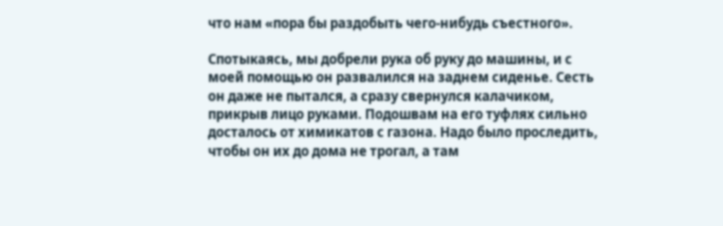что нам «пора бы раздобыть чего-нибудь съестного».

Спотыкаясь, мы добрели рука об руку до машины, и с моей помощью он развалился на заднем сиденье. Сесть он даже не пытался, а сразу свернулся калачиком, прикрыв лицо руками. Подошвам на его туфлях сильно досталось от химикатов с газона. Надо было проследить, чтобы он их до дома не трогал, а там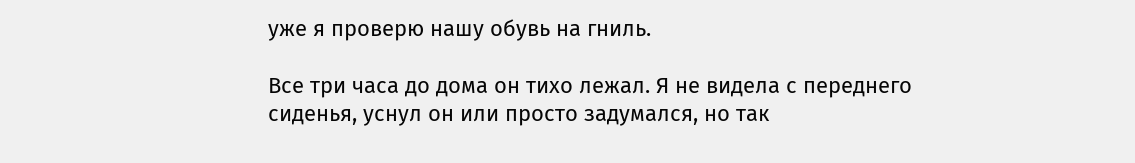уже я проверю нашу обувь на гниль.

Все три часа до дома он тихо лежал. Я не видела с переднего сиденья, уснул он или просто задумался, но так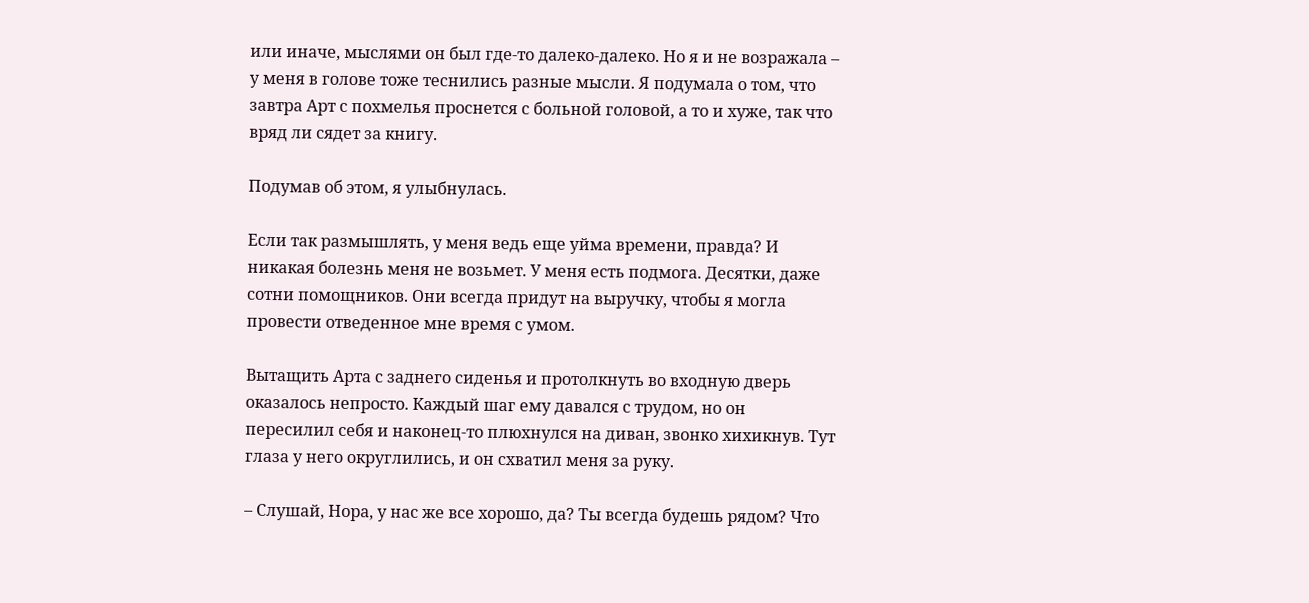или иначе, мыслями он был где-то далеко-далеко. Но я и не возражала – у меня в голове тоже теснились разные мысли. Я подумала о том, что завтра Арт с похмелья проснется с больной головой, а то и хуже, так что вряд ли сядет за книгу.

Подумав об этом, я улыбнулась.

Если так размышлять, у меня ведь еще уйма времени, правда? И никакая болезнь меня не возьмет. У меня есть подмога. Десятки, даже сотни помощников. Они всегда придут на выручку, чтобы я могла провести отведенное мне время с умом.

Вытащить Арта с заднего сиденья и протолкнуть во входную дверь оказалось непросто. Каждый шаг ему давался с трудом, но он пересилил себя и наконец-то плюхнулся на диван, звонко хихикнув. Тут глаза у него округлились, и он схватил меня за руку.

– Слушай, Нора, у нас же все хорошо, да? Ты всегда будешь рядом? Что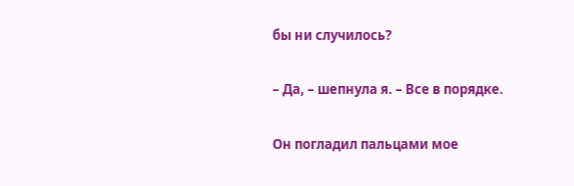бы ни случилось?

– Да, – шепнула я. – Все в порядке.

Он погладил пальцами мое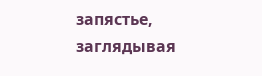запястье, заглядывая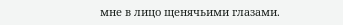мне в лицо щенячьими глазами.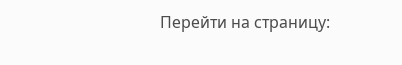Перейти на страницу: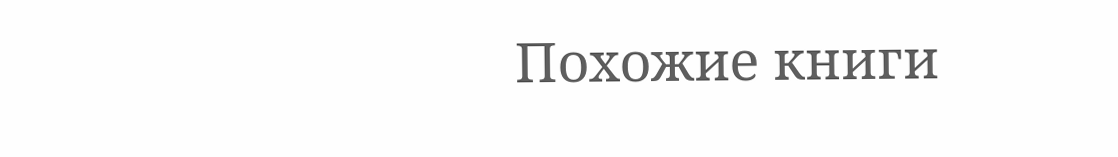Похожие книги